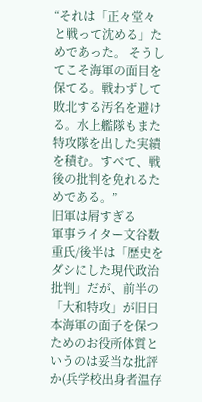“それは「正々堂々と戦って沈める」ためであった。 そうしてこそ海軍の面目を保てる。戦わずして敗北する汚名を避ける。水上艦隊もまた特攻隊を出した実績を積む。すべて、戦後の批判を免れるためである。”
旧軍は屑すぎる
軍事ライター文谷数重氏/後半は「歴史をダシにした現代政治批判」だが、前半の「大和特攻」が旧日本海軍の面子を保つためのお役所体質というのは妥当な批評か(兵学校出身者温存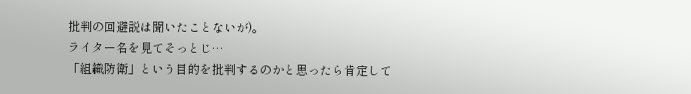批判の回避説は聞いたことないが)。
ライター名を見てそっとじ…
「組織防衛」という目的を批判するのかと思ったら肯定して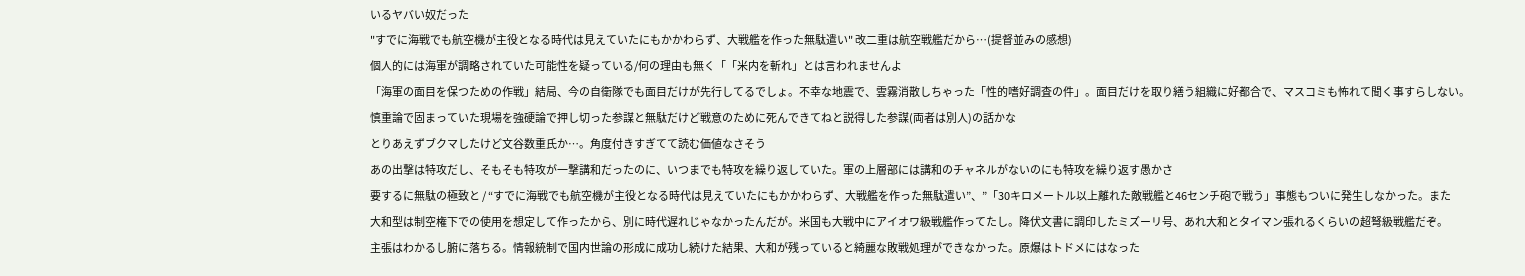いるヤバい奴だった
"すでに海戦でも航空機が主役となる時代は見えていたにもかかわらず、大戦艦を作った無駄遣い" 改二重は航空戦艦だから…(提督並みの感想)
個人的には海軍が調略されていた可能性を疑っている/何の理由も無く「「米内を斬れ」とは言われませんよ
「海軍の面目を保つための作戦」結局、今の自衛隊でも面目だけが先行してるでしょ。不幸な地震で、雲霧消散しちゃった「性的嗜好調査の件」。面目だけを取り繕う組織に好都合で、マスコミも怖れて聞く事すらしない。
慎重論で固まっていた現場を強硬論で押し切った参謀と無駄だけど戦意のために死んできてねと説得した参謀(両者は別人)の話かな
とりあえずブクマしたけど文谷数重氏か…。角度付きすぎてて読む価値なさそう
あの出撃は特攻だし、そもそも特攻が一撃講和だったのに、いつまでも特攻を繰り返していた。軍の上層部には講和のチャネルがないのにも特攻を繰り返す愚かさ
要するに無駄の極致と / “すでに海戦でも航空機が主役となる時代は見えていたにもかかわらず、大戦艦を作った無駄遣い”、”「30キロメートル以上離れた敵戦艦と46センチ砲で戦う」事態もついに発生しなかった。また
大和型は制空権下での使用を想定して作ったから、別に時代遅れじゃなかったんだが。米国も大戦中にアイオワ級戦艦作ってたし。降伏文書に調印したミズーリ号、あれ大和とタイマン張れるくらいの超弩級戦艦だぞ。
主張はわかるし腑に落ちる。情報統制で国内世論の形成に成功し続けた結果、大和が残っていると綺麗な敗戦処理ができなかった。原爆はトドメにはなった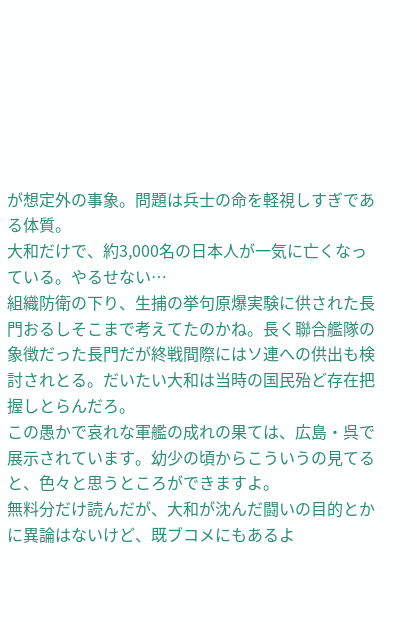が想定外の事象。問題は兵士の命を軽視しすぎである体質。
大和だけで、約3,000名の日本人が一気に亡くなっている。やるせない…
組織防衛の下り、生捕の挙句原爆実験に供された長門おるしそこまで考えてたのかね。長く聯合艦隊の象徴だった長門だが終戦間際にはソ連への供出も検討されとる。だいたい大和は当時の国民殆ど存在把握しとらんだろ。
この愚かで哀れな軍艦の成れの果ては、広島・呉で展示されています。幼少の頃からこういうの見てると、色々と思うところができますよ。
無料分だけ読んだが、大和が沈んだ闘いの目的とかに異論はないけど、既ブコメにもあるよ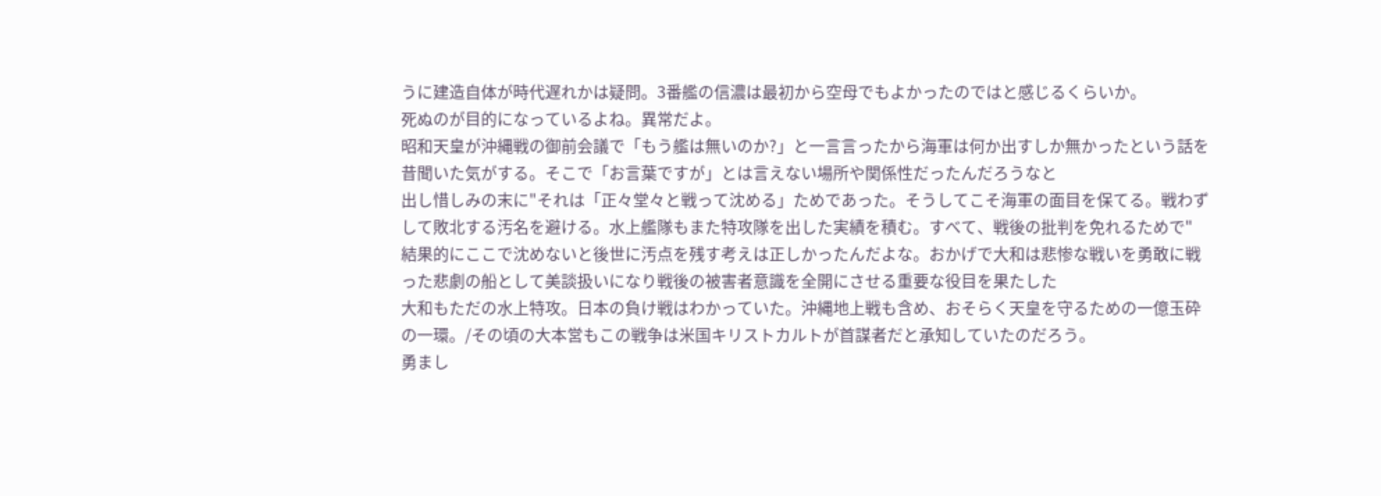うに建造自体が時代遅れかは疑問。3番艦の信濃は最初から空母でもよかったのではと感じるくらいか。
死ぬのが目的になっているよね。異常だよ。
昭和天皇が沖縄戦の御前会議で「もう艦は無いのか?」と一言言ったから海軍は何か出すしか無かったという話を昔聞いた気がする。そこで「お言葉ですが」とは言えない場所や関係性だったんだろうなと
出し惜しみの末に"それは「正々堂々と戦って沈める」ためであった。そうしてこそ海軍の面目を保てる。戦わずして敗北する汚名を避ける。水上艦隊もまた特攻隊を出した実績を積む。すべて、戦後の批判を免れるためで"
結果的にここで沈めないと後世に汚点を残す考えは正しかったんだよな。おかげで大和は悲惨な戦いを勇敢に戦った悲劇の船として美談扱いになり戦後の被害者意識を全開にさせる重要な役目を果たした
大和もただの水上特攻。日本の負け戦はわかっていた。沖縄地上戦も含め、おそらく天皇を守るための一億玉砕の一環。/その頃の大本営もこの戦争は米国キリストカルトが首謀者だと承知していたのだろう。
勇まし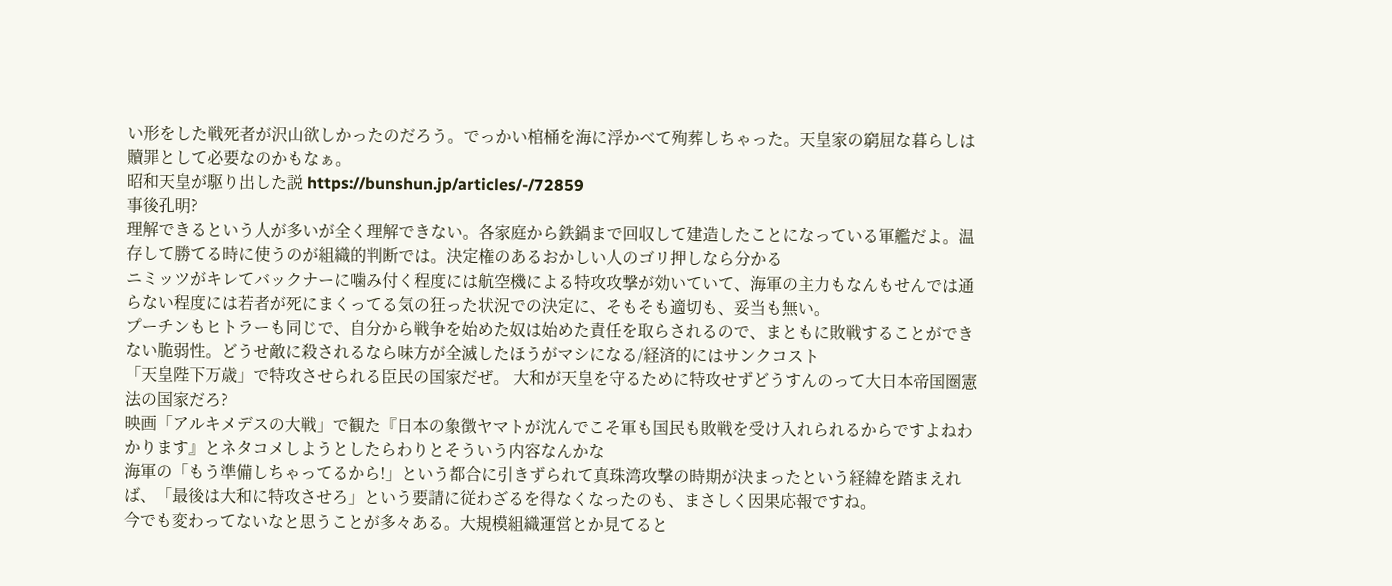い形をした戦死者が沢山欲しかったのだろう。でっかい棺桶を海に浮かべて殉葬しちゃった。天皇家の窮屈な暮らしは贖罪として必要なのかもなぁ。
昭和天皇が駆り出した説 https://bunshun.jp/articles/-/72859
事後孔明?
理解できるという人が多いが全く理解できない。各家庭から鉄鍋まで回収して建造したことになっている軍艦だよ。温存して勝てる時に使うのが組織的判断では。決定権のあるおかしい人のゴリ押しなら分かる
ニミッツがキレてバックナーに噛み付く程度には航空機による特攻攻撃が効いていて、海軍の主力もなんもせんでは通らない程度には若者が死にまくってる気の狂った状況での決定に、そもそも適切も、妥当も無い。
プーチンもヒトラーも同じで、自分から戦争を始めた奴は始めた責任を取らされるので、まともに敗戦することができない脆弱性。どうせ敵に殺されるなら味方が全滅したほうがマシになる/経済的にはサンクコスト
「天皇陛下万歳」で特攻させられる臣民の国家だぜ。 大和が天皇を守るために特攻せずどうすんのって大日本帝国圏憲法の国家だろ?
映画「アルキメデスの大戦」で観た『日本の象徴ヤマトが沈んでこそ軍も国民も敗戦を受け入れられるからですよねわかります』とネタコメしようとしたらわりとそういう内容なんかな
海軍の「もう準備しちゃってるから!」という都合に引きずられて真珠湾攻撃の時期が決まったという経緯を踏まえれば、「最後は大和に特攻させろ」という要請に従わざるを得なくなったのも、まさしく因果応報ですね。
今でも変わってないなと思うことが多々ある。大規模組織運営とか見てると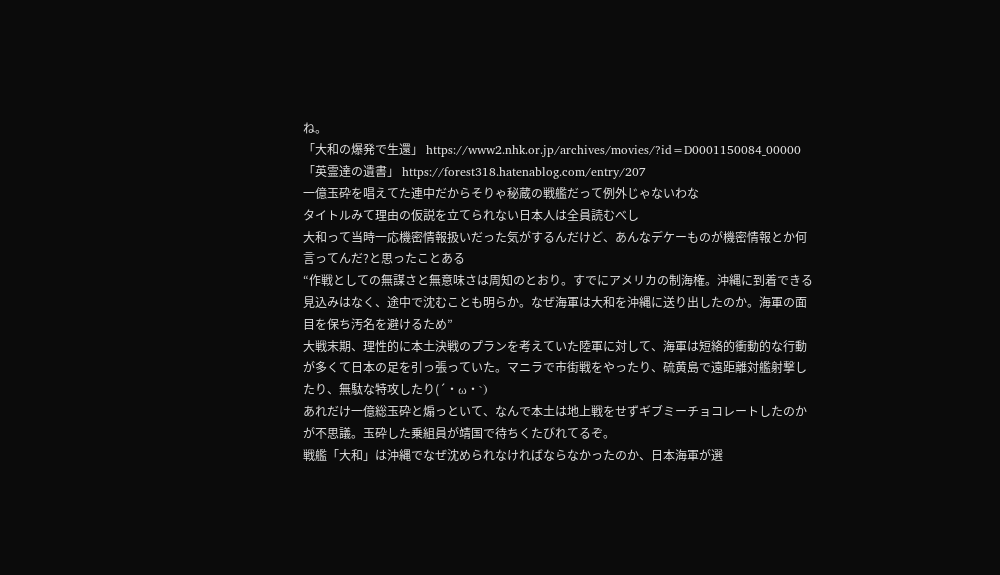ね。
「大和の爆発で生還」 https://www2.nhk.or.jp/archives/movies/?id=D0001150084_00000 「英霊達の遺書」 https://forest318.hatenablog.com/entry/207
一億玉砕を唱えてた連中だからそりゃ秘蔵の戦艦だって例外じゃないわな
タイトルみて理由の仮説を立てられない日本人は全員読むべし
大和って当時一応機密情報扱いだった気がするんだけど、あんなデケーものが機密情報とか何言ってんだ?と思ったことある
“作戦としての無謀さと無意味さは周知のとおり。すでにアメリカの制海権。沖縄に到着できる見込みはなく、途中で沈むことも明らか。なぜ海軍は大和を沖縄に送り出したのか。海軍の面目を保ち汚名を避けるため”
大戦末期、理性的に本土決戦のプランを考えていた陸軍に対して、海軍は短絡的衝動的な行動が多くて日本の足を引っ張っていた。マニラで市街戦をやったり、硫黄島で遠距離対艦射撃したり、無駄な特攻したり(´・ω・`)
あれだけ一億総玉砕と煽っといて、なんで本土は地上戦をせずギブミーチョコレートしたのかが不思議。玉砕した乗組員が靖国で待ちくたびれてるぞ。
戦艦「大和」は沖縄でなぜ沈められなければならなかったのか、日本海軍が選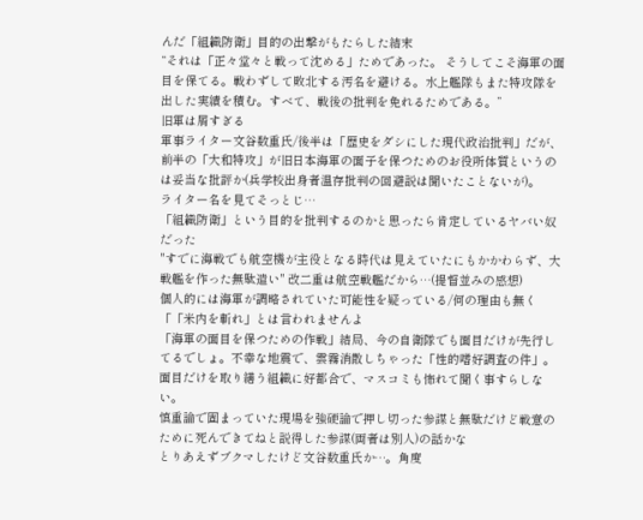んだ「組織防衛」目的の出撃がもたらした結末
“それは「正々堂々と戦って沈める」ためであった。 そうしてこそ海軍の面目を保てる。戦わずして敗北する汚名を避ける。水上艦隊もまた特攻隊を出した実績を積む。すべて、戦後の批判を免れるためである。”
旧軍は屑すぎる
軍事ライター文谷数重氏/後半は「歴史をダシにした現代政治批判」だが、前半の「大和特攻」が旧日本海軍の面子を保つためのお役所体質というのは妥当な批評か(兵学校出身者温存批判の回避説は聞いたことないが)。
ライター名を見てそっとじ…
「組織防衛」という目的を批判するのかと思ったら肯定しているヤバい奴だった
"すでに海戦でも航空機が主役となる時代は見えていたにもかかわらず、大戦艦を作った無駄遣い" 改二重は航空戦艦だから…(提督並みの感想)
個人的には海軍が調略されていた可能性を疑っている/何の理由も無く「「米内を斬れ」とは言われませんよ
「海軍の面目を保つための作戦」結局、今の自衛隊でも面目だけが先行してるでしょ。不幸な地震で、雲霧消散しちゃった「性的嗜好調査の件」。面目だけを取り繕う組織に好都合で、マスコミも怖れて聞く事すらしない。
慎重論で固まっていた現場を強硬論で押し切った参謀と無駄だけど戦意のために死んできてねと説得した参謀(両者は別人)の話かな
とりあえずブクマしたけど文谷数重氏か…。角度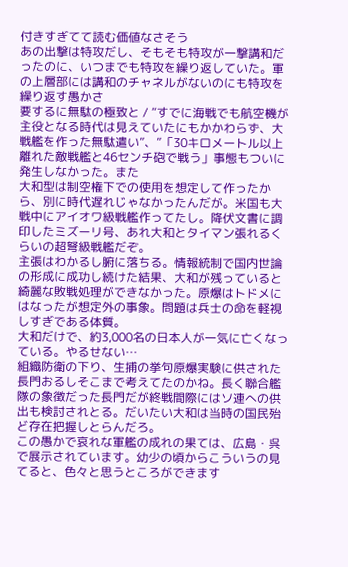付きすぎてて読む価値なさそう
あの出撃は特攻だし、そもそも特攻が一撃講和だったのに、いつまでも特攻を繰り返していた。軍の上層部には講和のチャネルがないのにも特攻を繰り返す愚かさ
要するに無駄の極致と / “すでに海戦でも航空機が主役となる時代は見えていたにもかかわらず、大戦艦を作った無駄遣い”、”「30キロメートル以上離れた敵戦艦と46センチ砲で戦う」事態もついに発生しなかった。また
大和型は制空権下での使用を想定して作ったから、別に時代遅れじゃなかったんだが。米国も大戦中にアイオワ級戦艦作ってたし。降伏文書に調印したミズーリ号、あれ大和とタイマン張れるくらいの超弩級戦艦だぞ。
主張はわかるし腑に落ちる。情報統制で国内世論の形成に成功し続けた結果、大和が残っていると綺麗な敗戦処理ができなかった。原爆はトドメにはなったが想定外の事象。問題は兵士の命を軽視しすぎである体質。
大和だけで、約3,000名の日本人が一気に亡くなっている。やるせない…
組織防衛の下り、生捕の挙句原爆実験に供された長門おるしそこまで考えてたのかね。長く聯合艦隊の象徴だった長門だが終戦間際にはソ連への供出も検討されとる。だいたい大和は当時の国民殆ど存在把握しとらんだろ。
この愚かで哀れな軍艦の成れの果ては、広島・呉で展示されています。幼少の頃からこういうの見てると、色々と思うところができます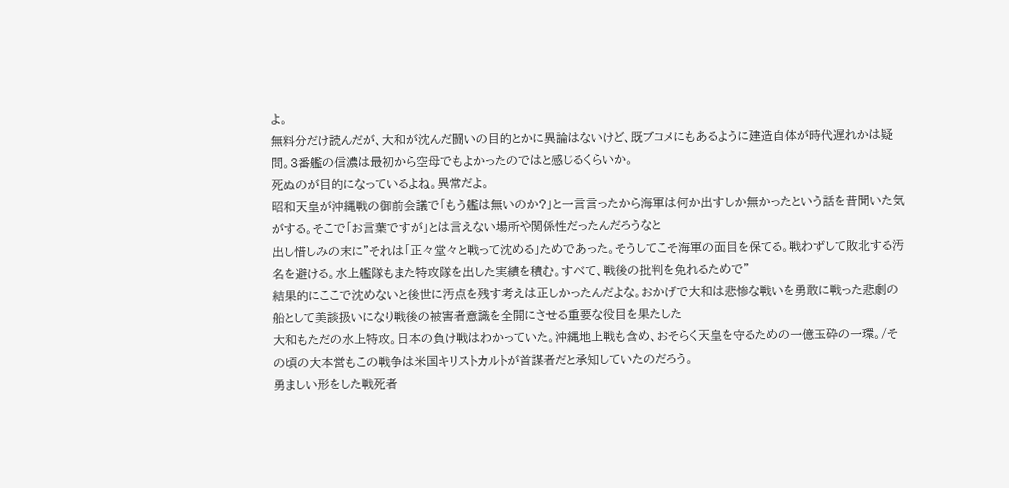よ。
無料分だけ読んだが、大和が沈んだ闘いの目的とかに異論はないけど、既ブコメにもあるように建造自体が時代遅れかは疑問。3番艦の信濃は最初から空母でもよかったのではと感じるくらいか。
死ぬのが目的になっているよね。異常だよ。
昭和天皇が沖縄戦の御前会議で「もう艦は無いのか?」と一言言ったから海軍は何か出すしか無かったという話を昔聞いた気がする。そこで「お言葉ですが」とは言えない場所や関係性だったんだろうなと
出し惜しみの末に"それは「正々堂々と戦って沈める」ためであった。そうしてこそ海軍の面目を保てる。戦わずして敗北する汚名を避ける。水上艦隊もまた特攻隊を出した実績を積む。すべて、戦後の批判を免れるためで"
結果的にここで沈めないと後世に汚点を残す考えは正しかったんだよな。おかげで大和は悲惨な戦いを勇敢に戦った悲劇の船として美談扱いになり戦後の被害者意識を全開にさせる重要な役目を果たした
大和もただの水上特攻。日本の負け戦はわかっていた。沖縄地上戦も含め、おそらく天皇を守るための一億玉砕の一環。/その頃の大本営もこの戦争は米国キリストカルトが首謀者だと承知していたのだろう。
勇ましい形をした戦死者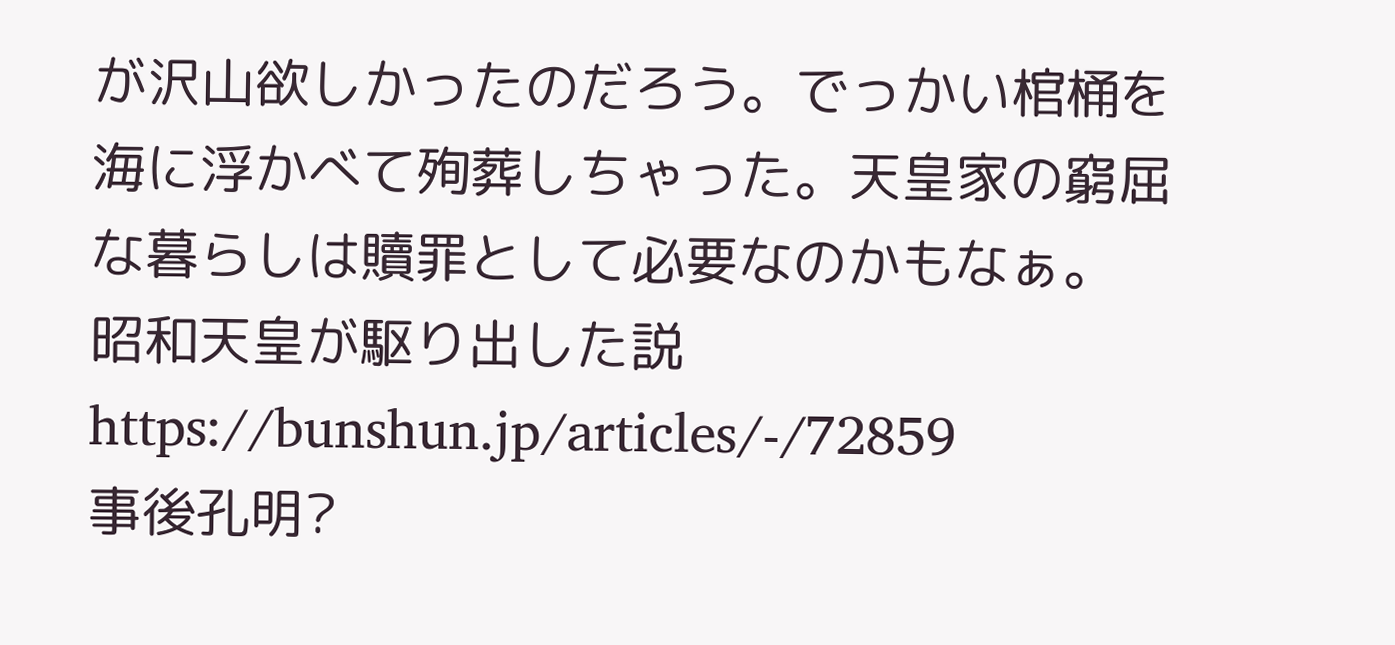が沢山欲しかったのだろう。でっかい棺桶を海に浮かべて殉葬しちゃった。天皇家の窮屈な暮らしは贖罪として必要なのかもなぁ。
昭和天皇が駆り出した説 https://bunshun.jp/articles/-/72859
事後孔明?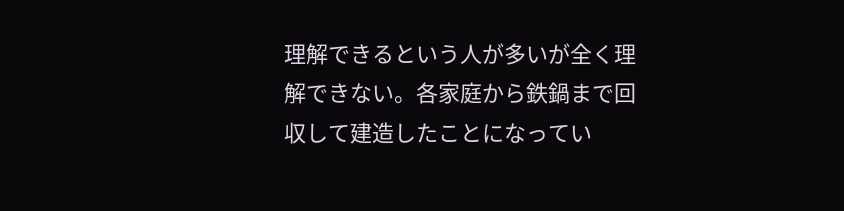理解できるという人が多いが全く理解できない。各家庭から鉄鍋まで回収して建造したことになってい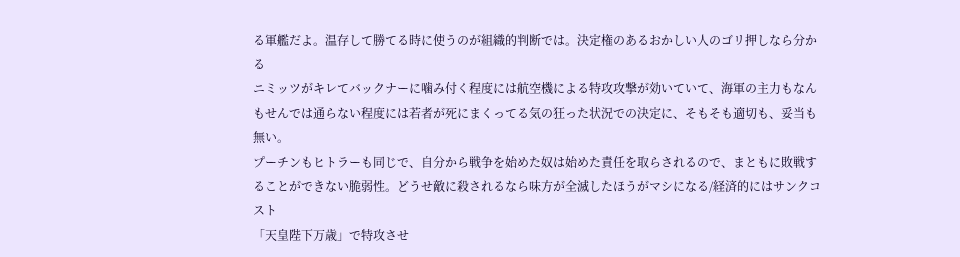る軍艦だよ。温存して勝てる時に使うのが組織的判断では。決定権のあるおかしい人のゴリ押しなら分かる
ニミッツがキレてバックナーに噛み付く程度には航空機による特攻攻撃が効いていて、海軍の主力もなんもせんでは通らない程度には若者が死にまくってる気の狂った状況での決定に、そもそも適切も、妥当も無い。
プーチンもヒトラーも同じで、自分から戦争を始めた奴は始めた責任を取らされるので、まともに敗戦することができない脆弱性。どうせ敵に殺されるなら味方が全滅したほうがマシになる/経済的にはサンクコスト
「天皇陛下万歳」で特攻させ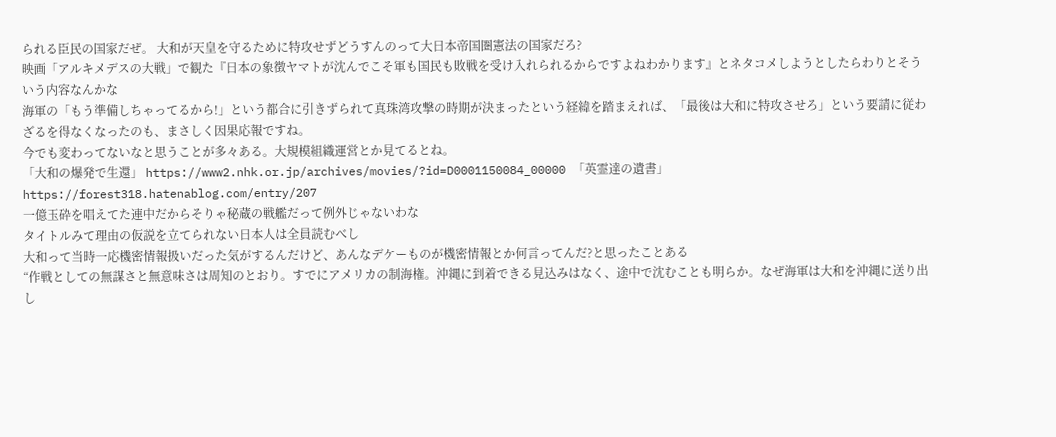られる臣民の国家だぜ。 大和が天皇を守るために特攻せずどうすんのって大日本帝国圏憲法の国家だろ?
映画「アルキメデスの大戦」で観た『日本の象徴ヤマトが沈んでこそ軍も国民も敗戦を受け入れられるからですよねわかります』とネタコメしようとしたらわりとそういう内容なんかな
海軍の「もう準備しちゃってるから!」という都合に引きずられて真珠湾攻撃の時期が決まったという経緯を踏まえれば、「最後は大和に特攻させろ」という要請に従わざるを得なくなったのも、まさしく因果応報ですね。
今でも変わってないなと思うことが多々ある。大規模組織運営とか見てるとね。
「大和の爆発で生還」 https://www2.nhk.or.jp/archives/movies/?id=D0001150084_00000 「英霊達の遺書」 https://forest318.hatenablog.com/entry/207
一億玉砕を唱えてた連中だからそりゃ秘蔵の戦艦だって例外じゃないわな
タイトルみて理由の仮説を立てられない日本人は全員読むべし
大和って当時一応機密情報扱いだった気がするんだけど、あんなデケーものが機密情報とか何言ってんだ?と思ったことある
“作戦としての無謀さと無意味さは周知のとおり。すでにアメリカの制海権。沖縄に到着できる見込みはなく、途中で沈むことも明らか。なぜ海軍は大和を沖縄に送り出し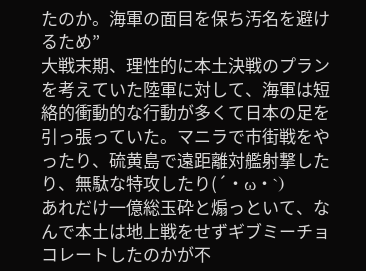たのか。海軍の面目を保ち汚名を避けるため”
大戦末期、理性的に本土決戦のプランを考えていた陸軍に対して、海軍は短絡的衝動的な行動が多くて日本の足を引っ張っていた。マニラで市街戦をやったり、硫黄島で遠距離対艦射撃したり、無駄な特攻したり(´・ω・`)
あれだけ一億総玉砕と煽っといて、なんで本土は地上戦をせずギブミーチョコレートしたのかが不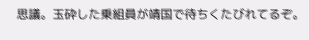思議。玉砕した乗組員が靖国で待ちくたびれてるぞ。